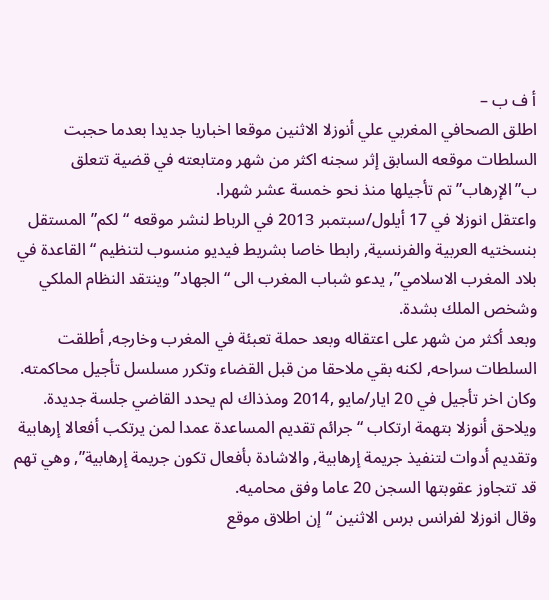أ ف ب –
اطلق الصحافي المغربي علي أنوزلا الاثنين موقعا اخباريا جديدا بعدما حجبت السلطات موقعه السابق إثر سجنه اكثر من شهر ومتابعته في قضية تتعلق ب”الإرهاب” تم تأجيلها منذ نحو خمسة عشر شهرا.
واعتقل انوزلا في 17 أيلول/سبتمبر 2013 في الرباط لنشر موقعه “لكم” المستقل بنسختيه العربية والفرنسية, رابطا خاصا بشريط فيديو منسوب لتنظيم “القاعدة في بلاد المغرب الاسلامي”, يدعو شباب المغرب الى “الجهاد” وينتقد النظام الملكي وشخص الملك بشدة.
وبعد أكثر من شهر على اعتقاله وبعد حملة تعبئة في المغرب وخارجه, أطلقت السلطات سراحه, لكنه بقي ملاحقا من قبل القضاء وتكرر مسلسل تأجيل محاكمته. وكان اخر تأجيل في 20 ايار/مايو ,2014 ومذذاك لم يحدد القاضي جلسة جديدة.
ويلاحق أنوزلا بتهمة ارتكاب “جرائم تقديم المساعدة عمدا لمن يرتكب أفعالا إرهابية وتقديم أدوات لتنفيذ جريمة إرهابية, والاشادة بأفعال تكون جريمة إرهابية”, وهي تهم قد تتجاوز عقوبتها السجن 20 عاما وفق محاميه.
وقال انوزلا لفرانس برس الاثنين “إن اطلاق موقع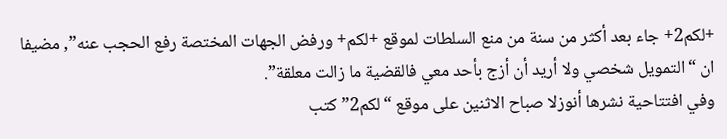+لكم2+ جاء بعد أكثر من سنة من منع السلطات لموقع +لكم+ ورفض الجهات المختصة رفع الحجب عنه”, مضيفا ان “التمويل شخصي ولا أريد أن أزج بأحد معي فالقضية ما زالت معلقة”.
وفي افتتاحية نشرها أنوزلا صباح الاثنين على موقع “لكم2” كتب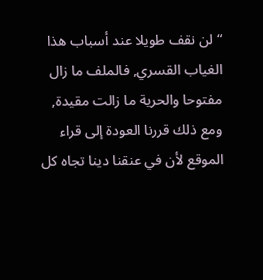“لن نقف طويلا عند أسباب هذا الغياب القسري, فالملف ما زال مفتوحا والحرية ما زالت مقيدة, ومع ذلك قررنا العودة إلى قراء الموقع لأن في عنقنا دينا تجاه كل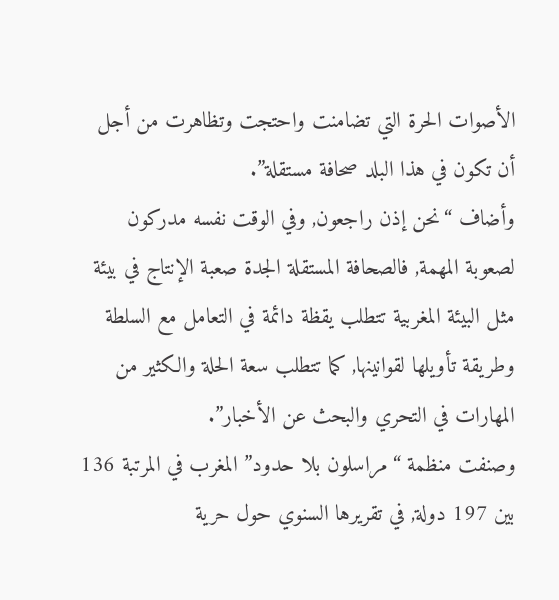الأصوات الحرة التي تضامنت واحتجت وتظاهرت من أجل أن تكون في هذا البلد صحافة مستقلة”.
وأضاف “نحن إذن راجعون, وفي الوقت نفسه مدركون لصعوبة المهمة, فالصحافة المستقلة الجدة صعبة الإنتاج في بيئة مثل البيئة المغربية تتطلب يقظة دائمة في التعامل مع السلطة وطريقة تأويلها لقوانينها, كما تتطلب سعة الحلة والكثير من المهارات في التحري والبحث عن الأخبار”.
وصنفت منظمة “مراسلون بلا حدود” المغرب في المرتبة 136 بين 197 دولة, في تقريرها السنوي حول حرية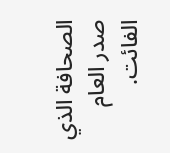الصحافة الذي صدر العام الفائت.